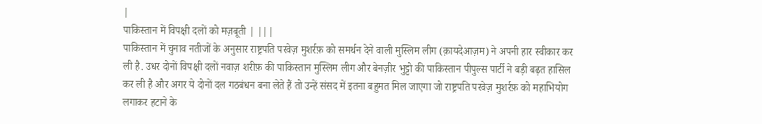|
पाकिस्तान में विपक्षी दलों को मज़बूती | |||
पाकिस्तान में चुनाव नतीजों के अनुसार राष्ट्रपति परवेज़ मुशर्रफ़ को समर्थन देने वाली मुस्लिम लीग (क़ायदेआज़म) ने अपनी हार स्वीकार कर ली है. उधर दोनों विपक्षी दलों नवाज़ शरीफ़ की पाकिस्तान मुस्लिम लीग और बेनज़ीर भुट्टो की पाकिस्तान पीपुल्स पार्टी ने बड़ी बढ़त हासिल कर ली है और अगर ये दोनों दल गठबंधन बना लेते हैं तो उन्हें संसद में इतना बहुमत मिल जाएगा जो राष्ट्रपति परवेज़ मुशर्रफ़ को महाभियोग लगाकर हटाने के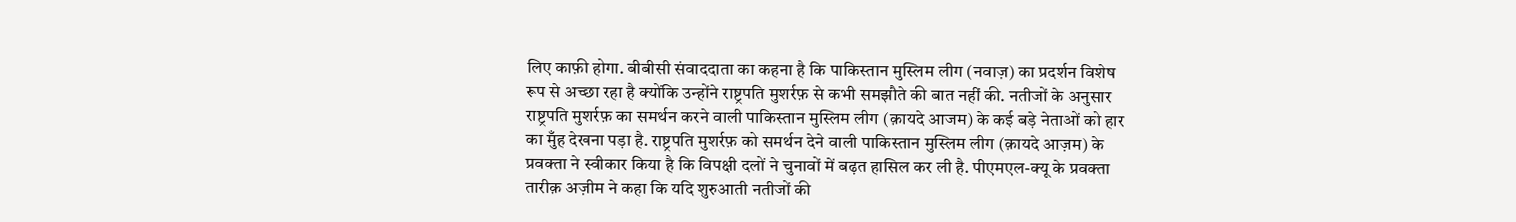लिए काफ़ी होगा. बीबीसी संवाददाता का कहना है कि पाकिस्तान मुस्लिम लीग (नवाज़) का प्रदर्शन विशेष रूप से अच्छा रहा है क्योंकि उन्होंने राष्ट्रपति मुशर्रफ़ से कभी समझौते की बात नहीं की. नतीजों के अनुसार राष्ट्रपति मुशर्रफ़ का समर्थन करने वाली पाकिस्तान मुस्लिम लीग (क़ायदे आजम) के कई बड़े नेताओं को हार का मुँह देखना पड़ा है. राष्ट्रपति मुशर्रफ़ को समर्थन देने वाली पाकिस्तान मुस्लिम लीग (क़ायदे आज़म) के प्रवक्ता ने स्वीकार किया है कि विपक्षी दलों ने चुनावों में बढ़त हासिल कर ली है. पीएमएल-क्यू के प्रवक्ता तारीक़ अज़ीम ने कहा कि यदि शुरुआती नतीजों की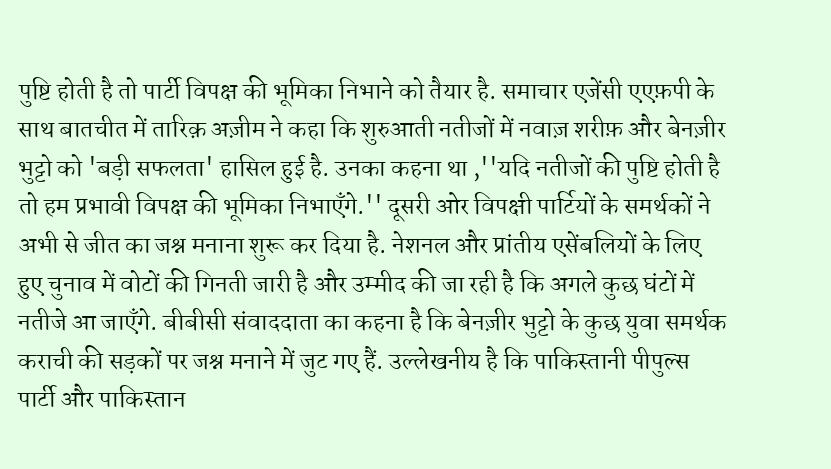पुष्टि होती है तो पार्टी विपक्ष की भूमिका निभाने को तैयार है. समाचार एजेंसी एएफ़पी के साथ बातचीत में तारिक़ अज़ीम ने कहा कि शुरुआती नतीजों में नवाज़ शरीफ़ और बेनज़ीर भुट्टो को 'बड़ी सफलता' हासिल हुई है. उनका कहना था ,''यदि नतीजों की पुष्टि होती है तो हम प्रभावी विपक्ष की भूमिका निभाएँगे.'' दूसरी ओर विपक्षी पार्टियों के समर्थकों ने अभी से जीत का जश्न मनाना शुरू कर दिया है. नेशनल और प्रांतीय एसेंबलियों के लिए हुए चुनाव में वोटों की गिनती जारी है और उम्मीद की जा रही है कि अगले कुछ घंटों में नतीजे आ जाएँगे. बीबीसी संवाददाता का कहना है कि बेनज़ीर भुट्टो के कुछ युवा समर्थक कराची की सड़कों पर जश्न मनाने में जुट गए हैं. उल्लेखनीय है कि पाकिस्तानी पीपुल्स पार्टी और पाकिस्तान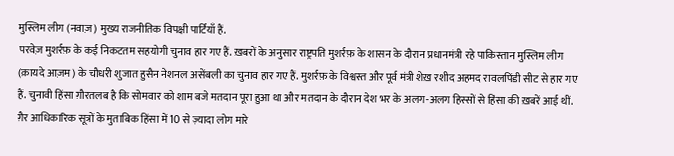मुस्लिम लीग (नवाज़) मुख्य राजनीतिक विपक्षी पार्टियाँ हैं.
परवेज़ मुशर्रफ़ के कई निकटतम सहयोगी चुनाव हार गए हैं. ख़बरों के अनुसार राष्ट्रपति मुशर्रफ़ के शासन के दौरान प्रधानमंत्री रहे पाकिस्तान मुस्लिम लीग (क़ायदे आज़म) के चौधरी शुजात हुसैन नेशनल असेंबली का चुनाव हार गए हैं. मुशर्रफ़ के विश्वस्त और पूर्व मंत्री शेख़ रशीद अहमद रावलपिंडी सीट से हार गए हैं. चुनावी हिंसा ग़ौरतलब है कि सोमवार को शाम बजे मतदान पूरा हुआ था और मतदान के दौरान देश भर के अलग-अलग हिस्सों से हिंसा की ख़बरें आई थीं. ग़ैर आधिकारिक सूत्रों के मुताबिक हिंसा में 10 से ज़्यादा लोग मारे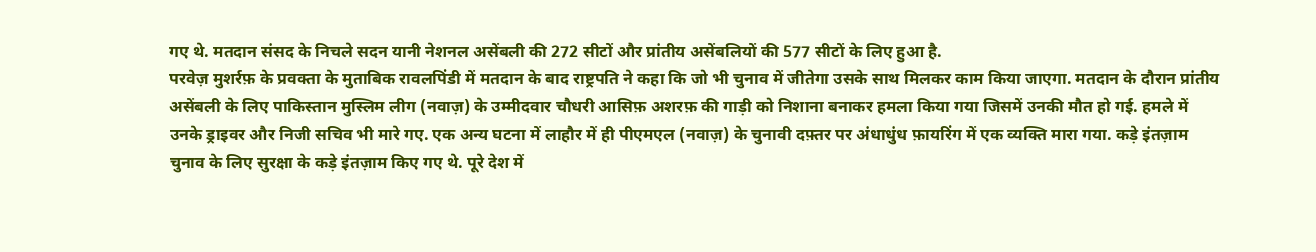गए थे. मतदान संसद के निचले सदन यानी नेशनल असेंबली की 272 सीटों और प्रांतीय असेंबलियों की 577 सीटों के लिए हुआ है.
परवेज़ मुशर्रफ़ के प्रवक्ता के मुताबिक रावलपिंडी में मतदान के बाद राष्ट्रपति ने कहा कि जो भी चुनाव में जीतेगा उसके साथ मिलकर काम किया जाएगा. मतदान के दौरान प्रांतीय असेंबली के लिए पाकिस्तान मुस्लिम लीग (नवाज़) के उम्मीदवार चौधरी आसिफ़ अशरफ़ की गाड़ी को निशाना बनाकर हमला किया गया जिसमें उनकी मौत हो गई. हमले में उनके ड्राइवर और निजी सचिव भी मारे गए. एक अन्य घटना में लाहौर में ही पीएमएल (नवाज़) के चुनावी दफ़्तर पर अंधाधुंध फ़ायरिंग में एक व्यक्ति मारा गया. कड़े इंतज़ाम चुनाव के लिए सुरक्षा के कड़े इंतज़ाम किए गए थे. पूरे देश में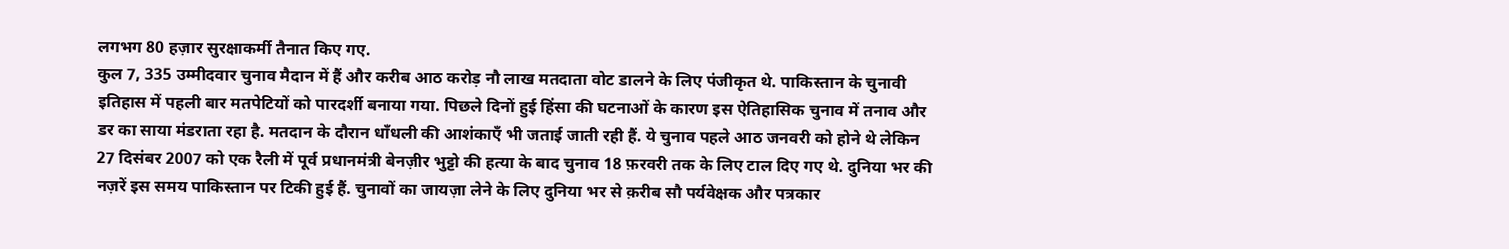लगभग 80 हज़ार सुरक्षाकर्मी तैनात किए गए.
कुल 7, 335 उम्मीदवार चुनाव मैदान में हैं और करीब आठ करोड़ नौ लाख मतदाता वोट डालने के लिए पंजीकृत थे. पाकिस्तान के चुनावी इतिहास में पहली बार मतपेटियों को पारदर्शी बनाया गया. पिछले दिनों हुई हिंसा की घटनाओं के कारण इस ऐतिहासिक चुनाव में तनाव और डर का साया मंडराता रहा है. मतदान के दौरान धाँधली की आशंकाएँ भी जताई जाती रही हैं. ये चुनाव पहले आठ जनवरी को होने थे लेकिन 27 दिसंबर 2007 को एक रैली में पूर्व प्रधानमंत्री बेनज़ीर भुट्टो की हत्या के बाद चुनाव 18 फ़रवरी तक के लिए टाल दिए गए थे. दुनिया भर की नज़रें इस समय पाकिस्तान पर टिकी हुई हैं. चुनावों का जायज़ा लेने के लिए दुनिया भर से क़रीब सौ पर्यवेक्षक और पत्रकार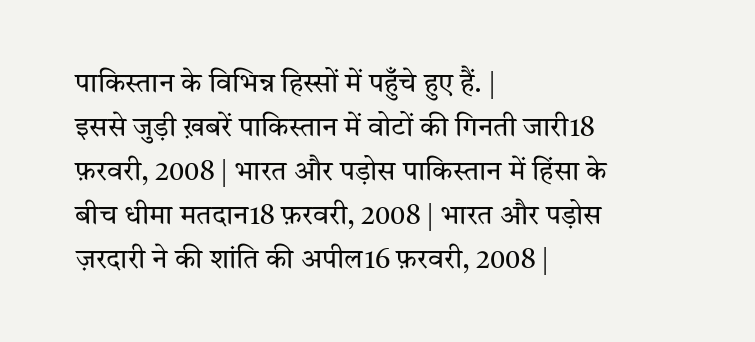पाकिस्तान के विभिन्न हिस्सों में पहुँचे हुए हैं. |
इससे जुड़ी ख़बरें पाकिस्तान में वोटों की गिनती जारी18 फ़रवरी, 2008 | भारत और पड़ोस पाकिस्तान में हिंसा के बीच धीमा मतदान18 फ़रवरी, 2008 | भारत और पड़ोस ज़रदारी ने की शांति की अपील16 फ़रवरी, 2008 |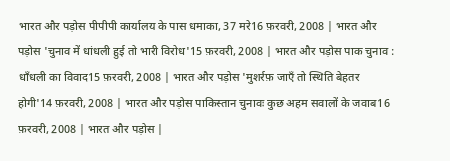भारत और पड़ोस पीपीपी कार्यालय के पास धमाका, 37 मरे16 फ़रवरी, 2008 | भारत और पड़ोस 'चुनाव में धांधली हुई तो भारी विरोध'15 फ़रवरी, 2008 | भारत और पड़ोस पाक चुनाव : धाँधली का विवाद15 फ़रवरी, 2008 | भारत और पड़ोस 'मुशर्रफ़ जाएँ तो स्थिति बेहतर होगी'14 फ़रवरी, 2008 | भारत और पड़ोस पाकिस्तान चुनावः कुछ अहम सवालों के जवाब16 फ़रवरी, 2008 | भारत और पड़ोस |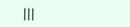|||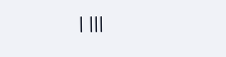| |||